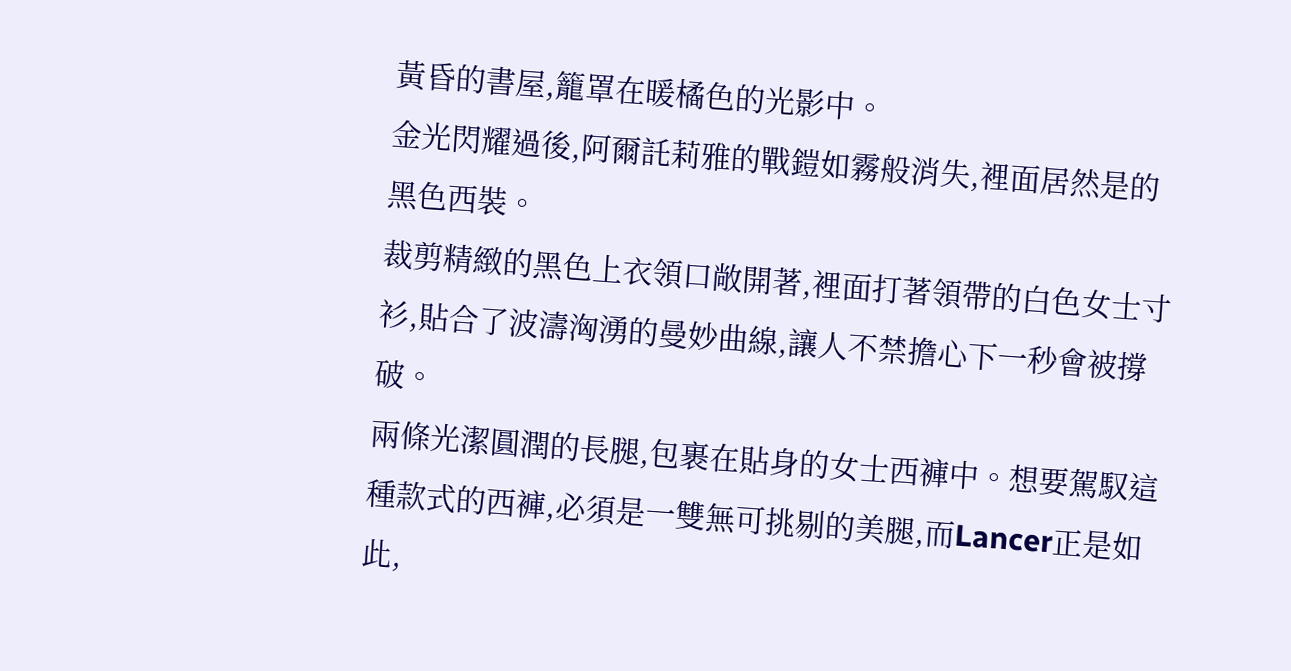黃昏的書屋,籠罩在暖橘色的光影中。
金光閃耀過後,阿爾託莉雅的戰鎧如霧般消失,裡面居然是的黑色西裝。
裁剪精緻的黑色上衣領口敞開著,裡面打著領帶的白色女士寸衫,貼合了波濤洶湧的曼妙曲線,讓人不禁擔心下一秒會被撐破。
兩條光潔圓潤的長腿,包裹在貼身的女士西褲中。想要駕馭這種款式的西褲,必須是一雙無可挑剔的美腿,而Lancer正是如此,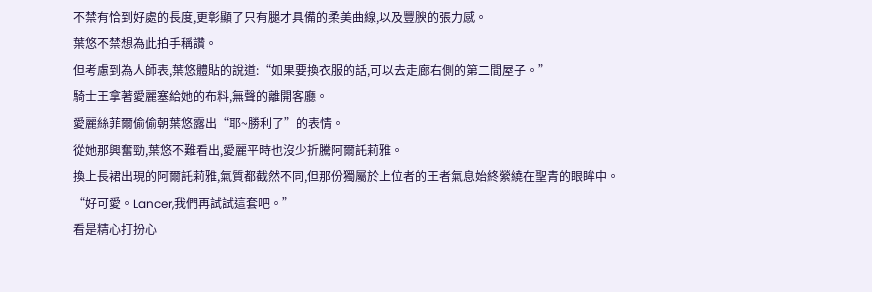不禁有恰到好處的長度,更彰顯了只有腿才具備的柔美曲線,以及豐腴的張力感。
葉悠不禁想為此拍手稱讚。
但考慮到為人師表,葉悠體貼的說道:“如果要換衣服的話,可以去走廊右側的第二間屋子。”
騎士王拿著愛麗塞給她的布料,無聲的離開客廳。
愛麗絲菲爾偷偷朝葉悠露出“耶~勝利了”的表情。
從她那興奮勁,葉悠不難看出,愛麗平時也沒少折騰阿爾託莉雅。
換上長裙出現的阿爾託莉雅,氣質都截然不同,但那份獨屬於上位者的王者氣息始終縈繞在聖青的眼眸中。
“好可愛。Lancer,我們再試試這套吧。”
看是精心打扮心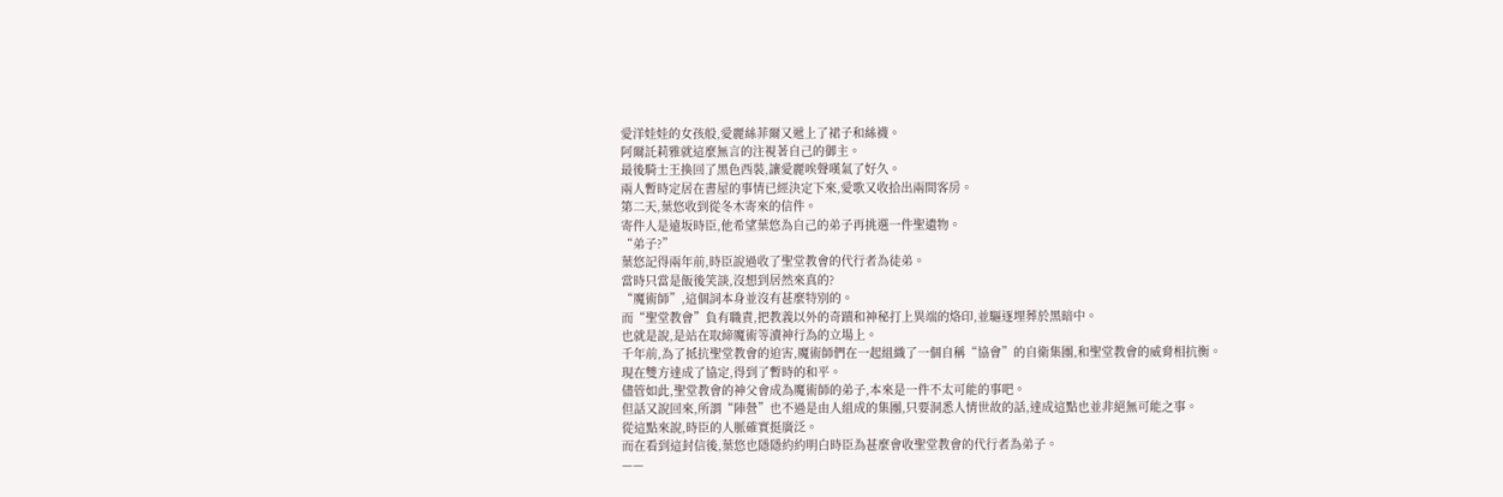愛洋娃娃的女孩般,愛麗絲菲爾又遞上了裙子和絲襪。
阿爾託莉雅就這麼無言的注視著自己的御主。
最後騎士王換回了黑色西裝,讓愛麗唉聲嘆氣了好久。
兩人暫時定居在書屋的事情已經決定下來,愛歌又收拾出兩間客房。
第二天,葉悠收到從冬木寄來的信件。
寄件人是遠坂時臣,他希望葉悠為自己的弟子再挑選一件聖遺物。
“弟子?”
葉悠記得兩年前,時臣說過收了聖堂教會的代行者為徒弟。
當時只當是飯後笑談,沒想到居然來真的?
“魔術師”,這個詞本身並沒有甚麼特別的。
而“聖堂教會”負有職責,把教義以外的奇蹟和神秘打上異端的烙印,並驅逐埋葬於黑暗中。
也就是說,是站在取締魔術等瀆神行為的立場上。
千年前,為了抵抗聖堂教會的迫害,魔術師們在一起組織了一個自稱“協會”的自衛集團,和聖堂教會的威脅相抗衡。
現在雙方達成了協定,得到了暫時的和平。
儘管如此,聖堂教會的神父會成為魔術師的弟子,本來是一件不太可能的事吧。
但話又說回來,所謂“陣營”也不過是由人組成的集團,只要洞悉人情世故的話,達成這點也並非絕無可能之事。
從這點來說,時臣的人脈確實挺廣泛。
而在看到這封信後,葉悠也隱隱約約明白時臣為甚麼會收聖堂教會的代行者為弟子。
——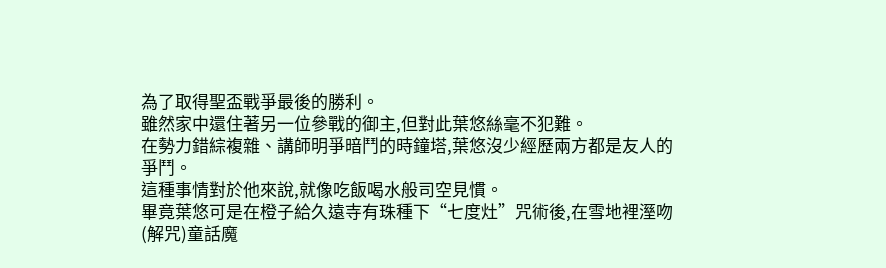為了取得聖盃戰爭最後的勝利。
雖然家中還住著另一位參戰的御主,但對此葉悠絲毫不犯難。
在勢力錯綜複雜、講師明爭暗鬥的時鐘塔,葉悠沒少經歷兩方都是友人的爭鬥。
這種事情對於他來說,就像吃飯喝水般司空見慣。
畢竟葉悠可是在橙子給久遠寺有珠種下“七度灶”咒術後,在雪地裡溼吻(解咒)童話魔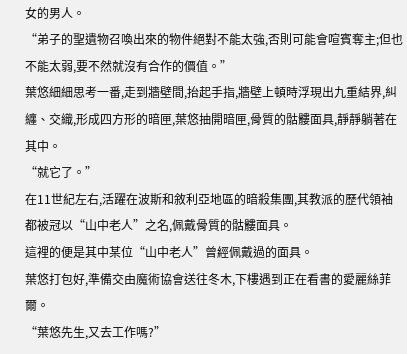女的男人。
“弟子的聖遺物召喚出來的物件絕對不能太強,否則可能會喧賓奪主;但也不能太弱,要不然就沒有合作的價值。”
葉悠細細思考一番,走到牆壁間,抬起手指,牆壁上頓時浮現出九重結界,糾纏、交織,形成四方形的暗匣,葉悠抽開暗匣,骨質的骷髏面具,靜靜躺著在其中。
“就它了。”
在11世紀左右,活躍在波斯和敘利亞地區的暗殺集團,其教派的歷代領袖都被冠以“山中老人”之名,佩戴骨質的骷髏面具。
這裡的便是其中某位“山中老人”曾經佩戴過的面具。
葉悠打包好,準備交由魔術協會送往冬木,下樓遇到正在看書的愛麗絲菲爾。
“葉悠先生,又去工作嗎?”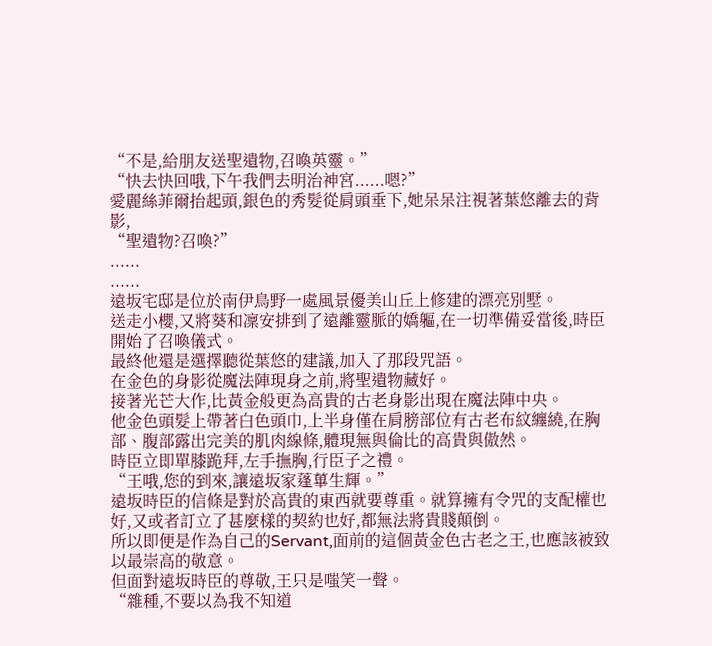“不是,給朋友送聖遺物,召喚英靈。”
“快去快回哦,下午我們去明治神宮......嗯?”
愛麗絲菲爾抬起頭,銀色的秀髮從肩頭垂下,她呆呆注視著葉悠離去的背影,
“聖遺物?召喚?”
......
......
遠坂宅邸是位於南伊鳥野一處風景優美山丘上修建的漂亮別墅。
送走小櫻,又將葵和凜安排到了遠離靈脈的嬌軀,在一切準備妥當後,時臣開始了召喚儀式。
最終他還是選擇聽從葉悠的建議,加入了那段咒語。
在金色的身影從魔法陣現身之前,將聖遺物藏好。
接著光芒大作,比黃金般更為高貴的古老身影出現在魔法陣中央。
他金色頭髮上帶著白色頭巾,上半身僅在肩膀部位有古老布紋纏繞,在胸部、腹部露出完美的肌肉線條,體現無與倫比的高貴與傲然。
時臣立即單膝跪拜,左手撫胸,行臣子之禮。
“王哦,您的到來,讓遠坂家蓬蓽生輝。”
遠坂時臣的信條是對於高貴的東西就要尊重。就算擁有令咒的支配權也好,又或者訂立了甚麼樣的契約也好,都無法將貴賤顛倒。
所以即便是作為自己的Servant,面前的這個黃金色古老之王,也應該被致以最崇高的敬意。
但面對遠坂時臣的尊敬,王只是嗤笑一聲。
“雜種,不要以為我不知道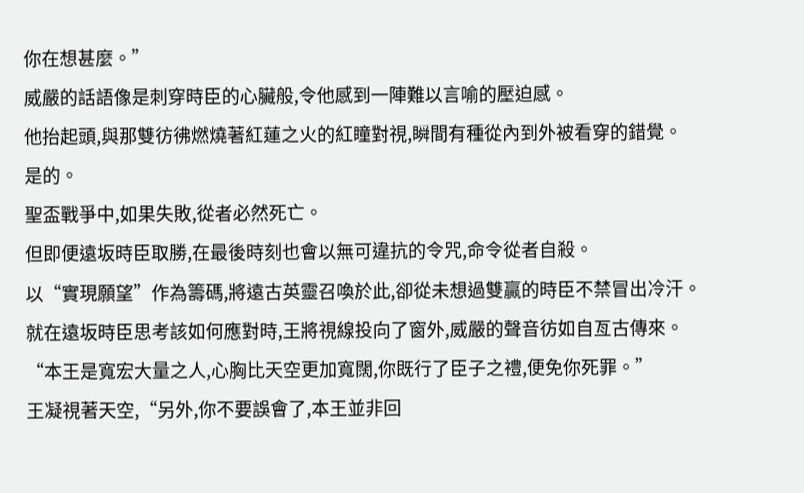你在想甚麼。”
威嚴的話語像是刺穿時臣的心臟般,令他感到一陣難以言喻的壓迫感。
他抬起頭,與那雙彷彿燃燒著紅蓮之火的紅瞳對視,瞬間有種從內到外被看穿的錯覺。
是的。
聖盃戰爭中,如果失敗,從者必然死亡。
但即便遠坂時臣取勝,在最後時刻也會以無可違抗的令咒,命令從者自殺。
以“實現願望”作為籌碼,將遠古英靈召喚於此,卻從未想過雙贏的時臣不禁冒出冷汗。
就在遠坂時臣思考該如何應對時,王將視線投向了窗外,威嚴的聲音彷如自亙古傳來。
“本王是寬宏大量之人,心胸比天空更加寬闊,你既行了臣子之禮,便免你死罪。”
王凝視著天空,“另外,你不要誤會了,本王並非回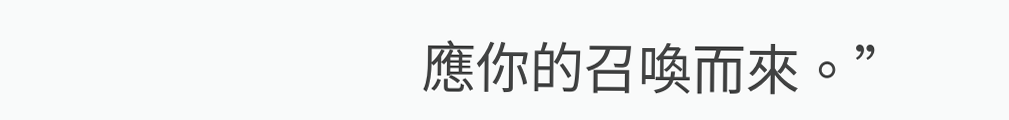應你的召喚而來。”